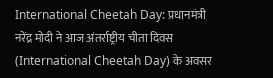International Cheetah Day: प्रधानमंत्री नरेंद्र मोदी ने आज अंतर्राष्ट्रीय चीता दिवस (International Cheetah Day) के अवसर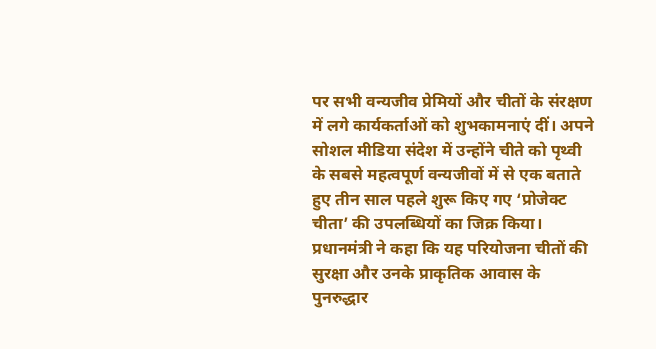पर सभी वन्यजीव प्रेमियों और चीतों के संरक्षण में लगे कार्यकर्ताओं को शुभकामनाएं दीं। अपने सोशल मीडिया संदेश में उन्होंने चीते को पृथ्वी के सबसे महत्वपूर्ण वन्यजीवों में से एक बताते हुए तीन साल पहले शुरू किए गए ‘प्रोजेक्ट चीता’ की उपलब्धियों का जिक्र किया। प्रधानमंत्री ने कहा कि यह परियोजना चीतों की सुरक्षा और उनके प्राकृतिक आवास के पुनरुद्धार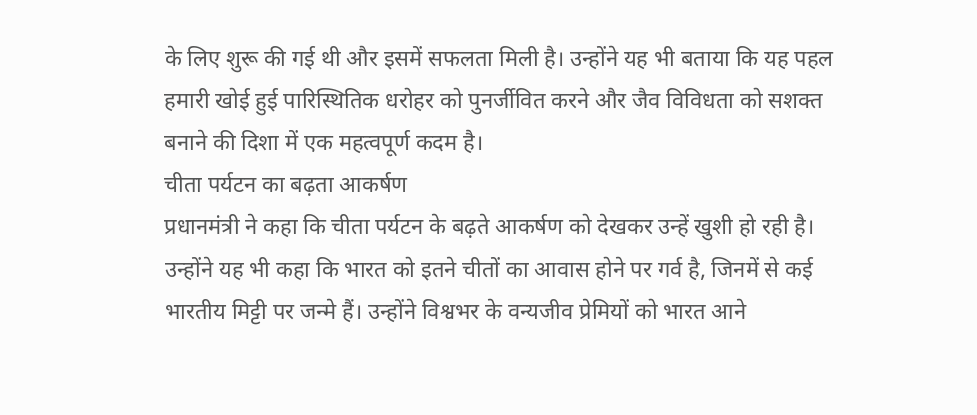के लिए शुरू की गई थी और इसमें सफलता मिली है। उन्होंने यह भी बताया कि यह पहल हमारी खोई हुई पारिस्थितिक धरोहर को पुनर्जीवित करने और जैव विविधता को सशक्त बनाने की दिशा में एक महत्वपूर्ण कदम है।
चीता पर्यटन का बढ़ता आकर्षण
प्रधानमंत्री ने कहा कि चीता पर्यटन के बढ़ते आकर्षण को देखकर उन्हें खुशी हो रही है। उन्होंने यह भी कहा कि भारत को इतने चीतों का आवास होने पर गर्व है, जिनमें से कई भारतीय मिट्टी पर जन्मे हैं। उन्होंने विश्वभर के वन्यजीव प्रेमियों को भारत आने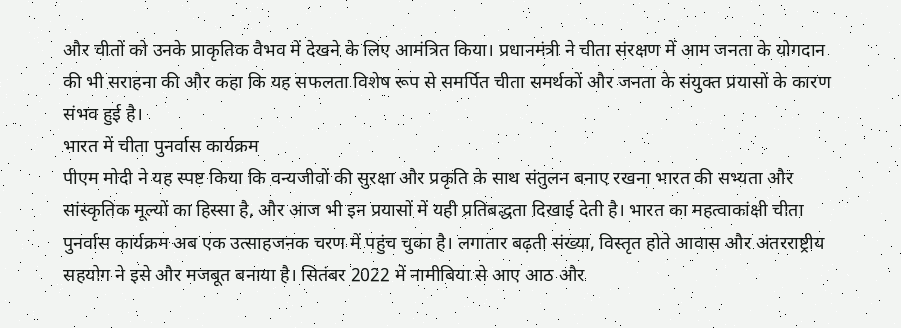और चीतों को उनके प्राकृतिक वैभव में देखने के लिए आमंत्रित किया। प्रधानमंत्री ने चीता संरक्षण में आम जनता के योगदान की भी सराहना की और कहा कि यह सफलता विशेष रूप से समर्पित चीता समर्थकों और जनता के संयुक्त प्रयासों के कारण संभव हुई है।
भारत में चीता पुनर्वास कार्यक्रम
पीएम मोदी ने यह स्पष्ट किया कि वन्यजीवों की सुरक्षा और प्रकृति के साथ संतुलन बनाए रखना भारत की सभ्यता और सांस्कृतिक मूल्यों का हिस्सा है, और आज भी इन प्रयासों में यही प्रतिबद्धता दिखाई देती है। भारत का महत्वाकांक्षी चीता पुनर्वास कार्यक्रम अब एक उत्साहजनक चरण में पहुंच चुका है। लगातार बढ़ती संख्या, विस्तृत होते आवास और अंतरराष्ट्रीय सहयोग ने इसे और मजबूत बनाया है। सितंबर 2022 में नामीबिया से आए आठ और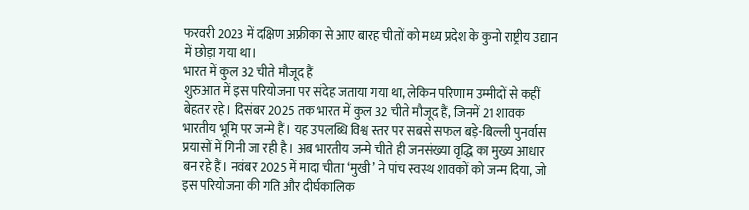फरवरी 2023 में दक्षिण अफ्रीका से आए बारह चीतों को मध्य प्रदेश के कुनो राष्ट्रीय उद्यान में छोड़ा गया था।
भारत में कुल 32 चीते मौजूद हैं
शुरुआत में इस परियोजना पर संदेह जताया गया था, लेकिन परिणाम उम्मीदों से कहीं बेहतर रहे। दिसंबर 2025 तक भारत में कुल 32 चीते मौजूद हैं, जिनमें 21 शावक भारतीय भूमि पर जन्मे हैं। यह उपलब्धि विश्व स्तर पर सबसे सफल बड़े-बिल्ली पुनर्वास प्रयासों में गिनी जा रही है। अब भारतीय जन्मे चीते ही जनसंख्या वृद्धि का मुख्य आधार बन रहे हैं। नवंबर 2025 में मादा चीता ‘मुखी’ ने पांच स्वस्थ शावकों को जन्म दिया, जो इस परियोजना की गति और दीर्घकालिक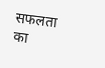सफलता का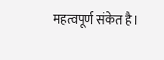महत्वपूर्ण संकेत है।